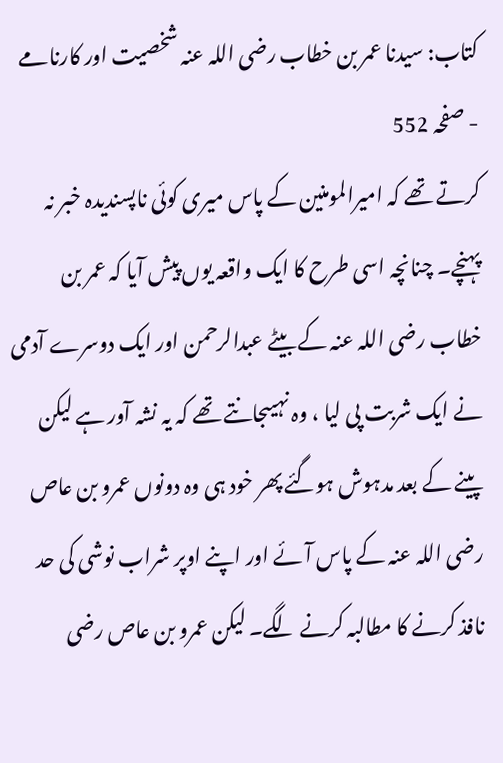کتاب: سیدنا عمر بن خطاب رضی اللہ عنہ شخصیت اور کارنامے - صفحہ 552
کرتے تھے کہ امیرالمومنین کے پاس میری کوئی ناپسندیدہ خبر نہ پہنچے۔ چنانچہ اسی طرح کا ایک واقعہ یوں پیش آیا کہ عمر بن خطاب رضی اللہ عنہ کے بیٹے عبدالرحمن اور ایک دوسرے آدمی نے ایک شربت پی لیا ، وہ نہیںجانتے تھے کہ یہ نشہ آور ہے لیکن پینے کے بعد مدہوش ہوگئے پھر خود ہی وہ دونوں عمرو بن عاص رضی اللہ عنہ کے پاس آئے اور اپنے اوپر شراب نوشی کی حد نافذ کرنے کا مطالبہ کرنے لگے۔ لیکن عمرو بن عاص رضی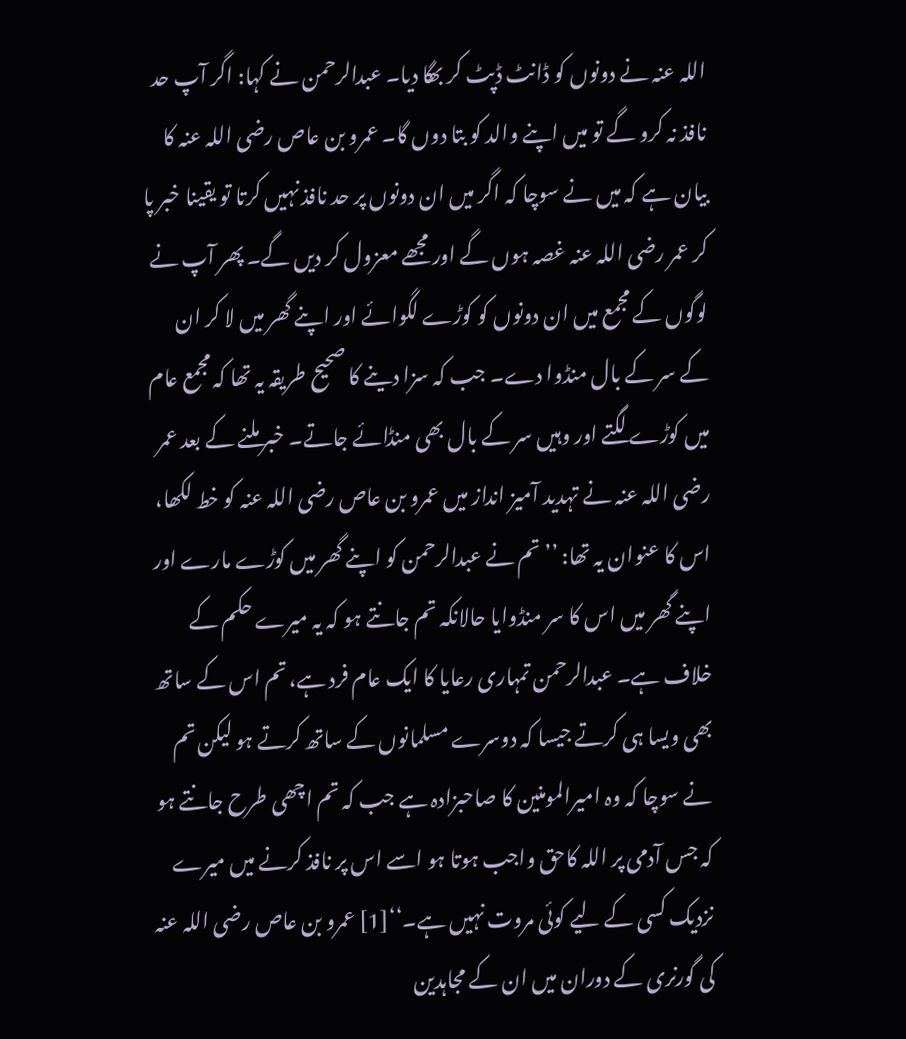اللہ عنہ نے دونوں کو ڈانٹ ڈپٹ کر بھگا دیا۔ عبدالرحمن نے کہا: اگر آپ حد نافذ نہ کرو گے تو میں اپنے والد کو بتا دوں گا۔ عمرو بن عاص رضی اللہ عنہ کا بیان ہے کہ میں نے سوچا کہ اگر میں ان دونوں پر حد نافذ نہیں کرتا تو یقینا خبر پا کر عمر رضی اللہ عنہ غصہ ہوں گے اور مجھے معزول کر دیں گے۔ پھر آپ نے لوگوں کے مجمع میں ان دونوں کو کوڑے لگوائے اور اپنے گھر میں لا کر ان کے سر کے بال منڈوا دے۔ جب کہ سزا دینے کا صحیح طریقہ یہ تھا کہ مجمع عام میں کوڑے لگتے اور وہیں سر کے بال بھی منڈائے جاتے۔ خبر ملنے کے بعد عمر رضی اللہ عنہ نے تہدید آمیز انداز میں عمرو بن عاص رضی اللہ عنہ کو خط لکھا، اس کا عنوان یہ تھا: ’’تم نے عبدالرحمن کو اپنے گھر میں کوڑے مارے اور اپنے گھر میں اس کا سر منڈوایا حالانکہ تم جانتے ہو کہ یہ میرے حکم کے خلاف ہے۔ عبدالرحمن تمہاری رعایا کا ایک عام فرد ہے، تم اس کے ساتھ بھی ویسا ہی کرتے جیسا کہ دوسرے مسلمانوں کے ساتھ کرتے ہو لیکن تم نے سوچا کہ وہ امیرالمومنین کا صاحبزادہ ہے جب کہ تم اچھی طرح جانتے ہو کہ جس آدمی پر اللہ کاحق واجب ہوتا ہو اسے اس پر نافذ کرنے میں میرے نزدیک کسی کے لیے کوئی مروت نہیں ہے۔‘‘[1] عمرو بن عاص رضی اللہ عنہ کی گورنری کے دوران میں ان کے مجاہدین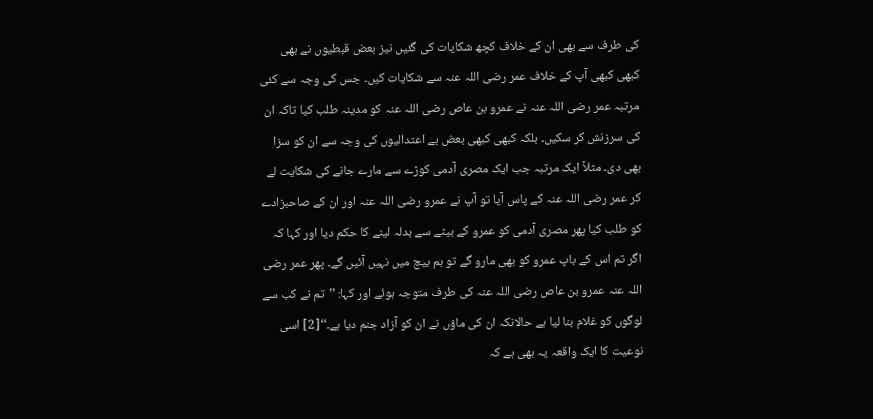کی طرف سے بھی ان کے خلاف کچھ شکایات کی گئیں نیز بعض قبطیوں نے بھی کبھی کبھی آپ کے خلاف عمر رضی اللہ عنہ سے شکایات کیں۔ جس کی وجہ سے کئی مرتبہ عمر رضی اللہ عنہ نے عمرو بن عاص رضی اللہ عنہ کو مدینہ طلب کیا تاکہ ان کی سرزنش کر سکیں۔ بلکہ کبھی کبھی بعض بے اعتدالیوں کی وجہ سے ان کو سزا بھی دی۔ مثلاً ایک مرتبہ جب ایک مصری آدمی کوڑے سے مارے جانے کی شکایت لے کر عمر رضی اللہ عنہ کے پاس آیا تو آپ نے عمرو رضی اللہ عنہ اور ان کے صاحبزادے کو طلب کیا پھر مصری آدمی کو عمرو کے بیٹے سے بدلہ لینے کا حکم دیا اور کہا کہ اگر تم اس کے باپ عمرو کو بھی مارو گے تو ہم بیچ میں نہیں آئیں گے۔ پھر عمر رضی اللہ عنہ عمرو بن عاص رضی اللہ عنہ کی طرف متوجہ ہوئے اور کہا: ’’تم نے کب سے لوگوں کو غلام بنا لیا ہے حالانکہ ان کی ماؤں نے ان کو آزاد جنم دیا ہے۔‘‘[2] اسی نوعیت کا ایک واقعہ یہ بھی ہے کہ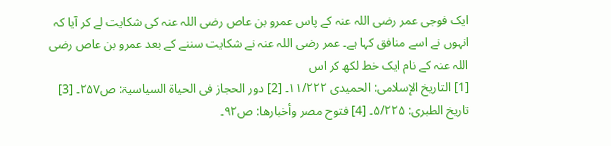ایک فوجی عمر رضی اللہ عنہ کے پاس عمرو بن عاص رضی اللہ عنہ کی شکایت لے کر آیا کہ انہوں نے اسے منافق کہا ہے۔ عمر رضی اللہ عنہ نے شکایت سننے کے بعد عمرو بن عاص رضی اللہ عنہ کے نام ایک خط لکھ کر اس
[1] التاریخ الإسلامی: الحمیدی ۱۱/۲۲۲۔ [2] دور الحجاز فی الحیاۃ السیاسیۃ: ص۲۵۷۔ [3] تاریخ الطبری: ۵/۲۲۵۔ [4] فتوح مصر وأخبارھا: ص۹۲۔